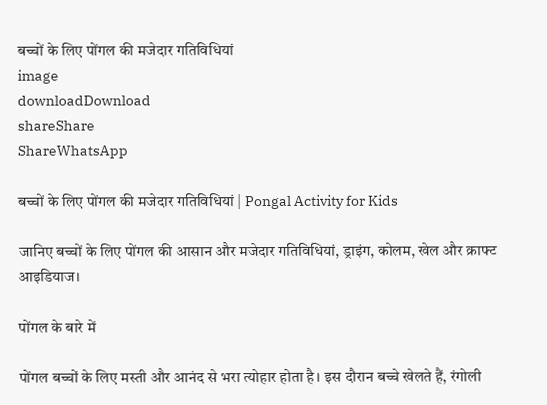बच्चों के लिए पोंगल की मजेदार गतिविधियां
image
downloadDownload
shareShare
ShareWhatsApp

बच्चों के लिए पोंगल की मजेदार गतिविधियां | Pongal Activity for Kids

जानिए बच्चों के लिए पोंगल की आसान और मजेदार गतिविधियां, ड्राइंग, कोलम, खेल और क्राफ्ट आइडियाज।

पोंगल के बारे में

पोंगल बच्चों के लिए मस्ती और आनंद से भरा त्योहार होता है। इस दौरान बच्चे खेलते हैं, रंगोली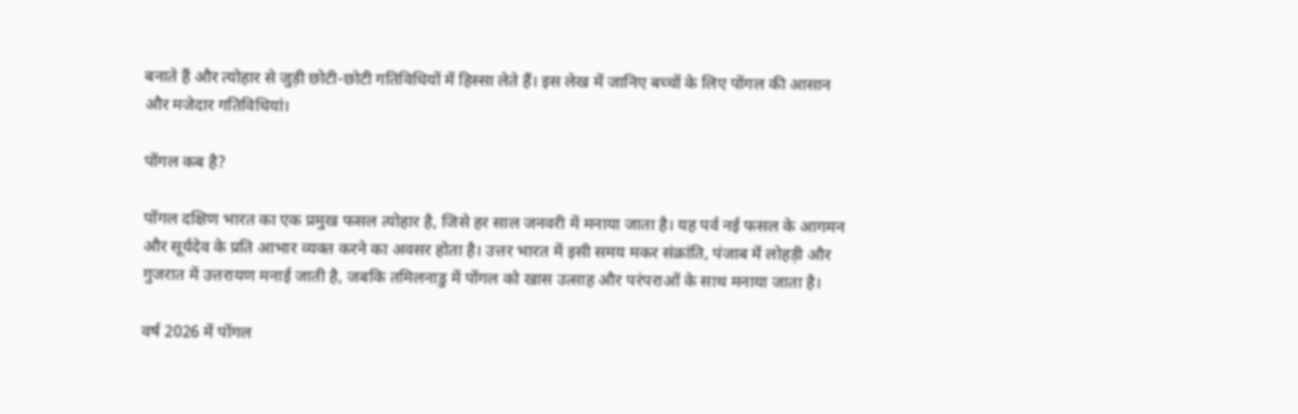बनाते हैं और त्योहार से जुड़ी छोटी-छोटी गतिविधियों में हिस्सा लेते हैं। इस लेख में जानिए बच्चों के लिए पोंगल की आसान और मजेदार गतिविधियां।

पोंगल कब है?

पोंगल दक्षिण भारत का एक प्रमुख फसल त्योहार है, जिसे हर साल जनवरी में मनाया जाता है। यह पर्व नई फसल के आगमन और सूर्यदेव के प्रति आभार व्यक्त करने का अवसर होता है। उत्तर भारत में इसी समय मकर संक्रांति, पंजाब में लोहड़ी और गुजरात में उत्तरायण मनाई जाती है, जबकि तमिलनाडु में पोंगल को खास उत्साह और परंपराओं के साथ मनाया जाता है।

वर्ष 2026 में पोंगल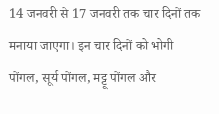14 जनवरी से 17 जनवरी तक चार दिनों तक मनाया जाएगा। इन चार दिनों को भोगी पोंगल, सूर्य पोंगल, मट्टू पोंगल और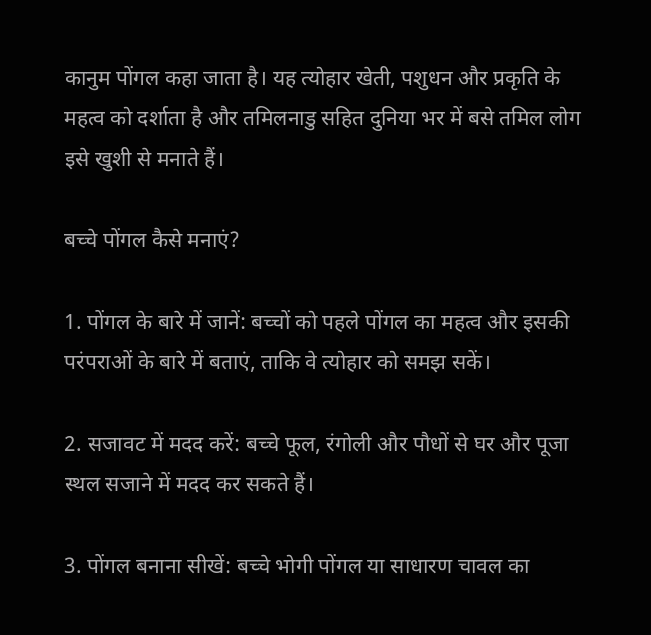कानुम पोंगल कहा जाता है। यह त्योहार खेती, पशुधन और प्रकृति के महत्व को दर्शाता है और तमिलनाडु सहित दुनिया भर में बसे तमिल लोग इसे खुशी से मनाते हैं।

बच्चे पोंगल कैसे मनाएं?

1. पोंगल के बारे में जानें: बच्चों को पहले पोंगल का महत्व और इसकी परंपराओं के बारे में बताएं, ताकि वे त्योहार को समझ सकें।

2. सजावट में मदद करें: बच्चे फूल, रंगोली और पौधों से घर और पूजा स्थल सजाने में मदद कर सकते हैं।

3. पोंगल बनाना सीखें: बच्चे भोगी पोंगल या साधारण चावल का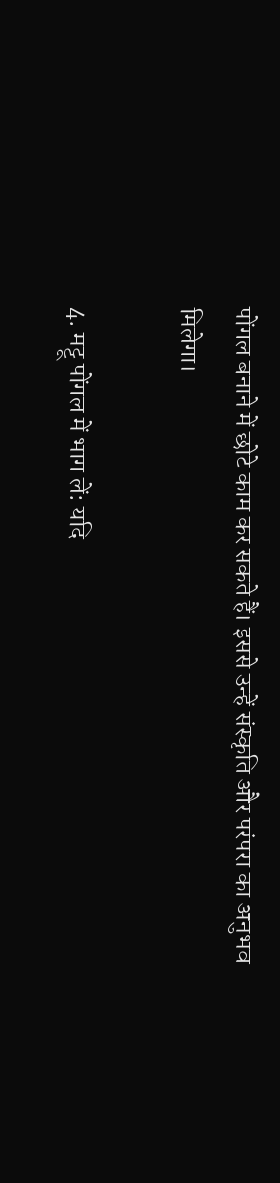पोंगल बनाने में छोटे काम कर सकते हैं। इससे उन्हें संस्कृति और परंपरा का अनुभव मिलेगा।

4. मट्टू पोंगल में भाग लें: यदि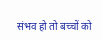संभव हो तो बच्चों को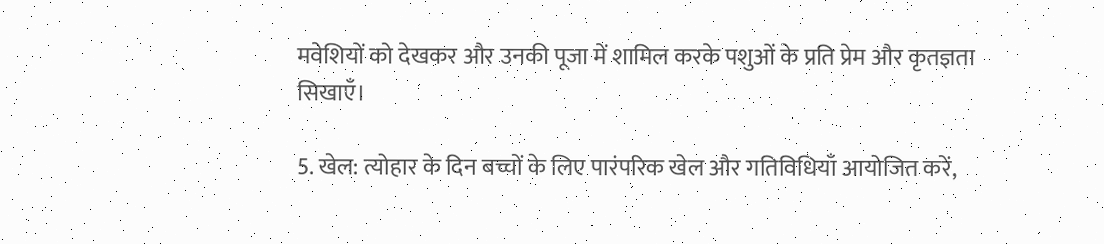मवेशियों को देखकर और उनकी पूजा में शामिल करके पशुओं के प्रति प्रेम और कृतज्ञता सिखाएँ।

5. खेल: त्योहार के दिन बच्चों के लिए पारंपरिक खेल और गतिविधियाँ आयोजित करें,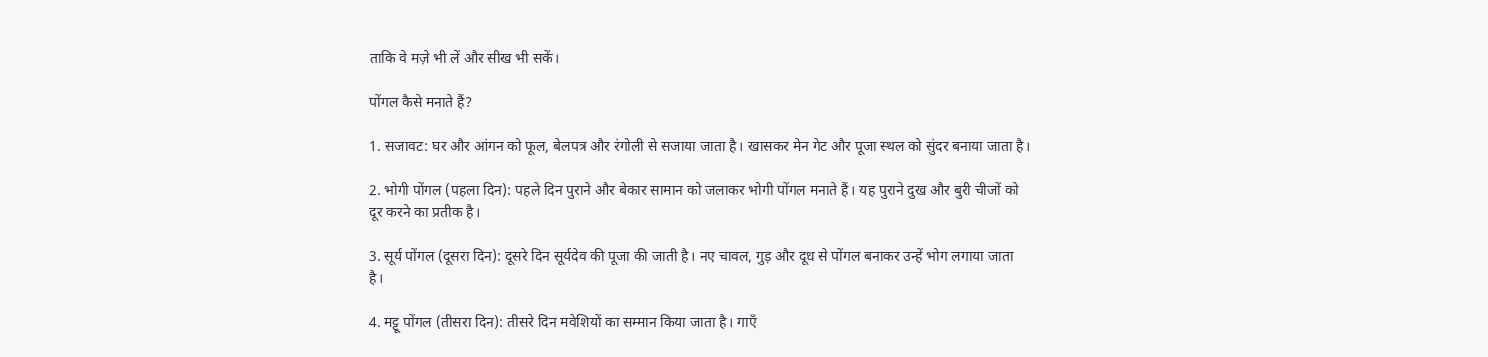ताकि वे मज़े भी लें और सीख भी सकें।

पोंगल कैसे मनाते हैं?

1. सजावट: घर और आंगन को फूल, बेलपत्र और रंगोली से सजाया जाता है। खासकर मेन गेट और पूजा स्थल को सुंदर बनाया जाता है।

2. भोगी पोंगल (पहला दिन): पहले दिन पुराने और बेकार सामान को जलाकर भोगी पोंगल मनाते हैं। यह पुराने दुख और बुरी चीजों को दूर करने का प्रतीक है।

3. सूर्य पोंगल (दूसरा दिन): दूसरे दिन सूर्यदेव की पूजा की जाती है। नए चावल, गुड़ और दूध से पोंगल बनाकर उन्हें भोग लगाया जाता है।

4. मट्टू पोंगल (तीसरा दिन): तीसरे दिन मवेशियों का सम्मान किया जाता है। गाएँ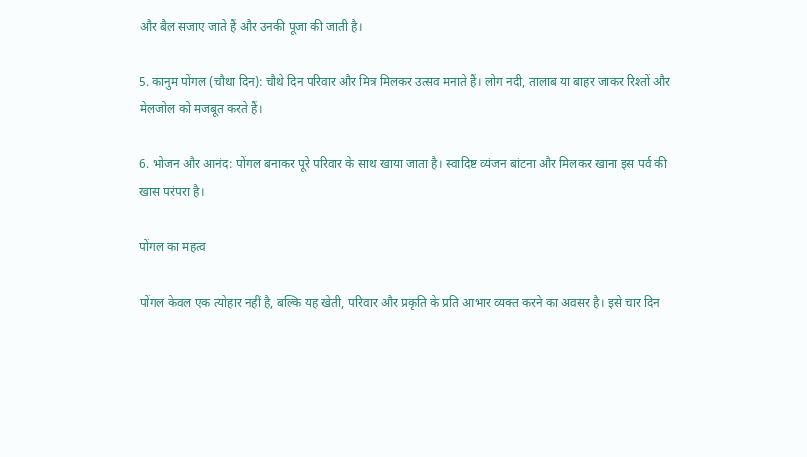और बैल सजाए जाते हैं और उनकी पूजा की जाती है।

5. कानुम पोंगल (चौथा दिन): चौथे दिन परिवार और मित्र मिलकर उत्सव मनाते हैं। लोग नदी, तालाब या बाहर जाकर रिश्तों और मेलजोल को मजबूत करते हैं।

6. भोजन और आनंद: पोंगल बनाकर पूरे परिवार के साथ खाया जाता है। स्वादिष्ट व्यंजन बांटना और मिलकर खाना इस पर्व की खास परंपरा है।

पोंगल का महत्व

पोंगल केवल एक त्योहार नहीं है, बल्कि यह खेती, परिवार और प्रकृति के प्रति आभार व्यक्त करने का अवसर है। इसे चार दिन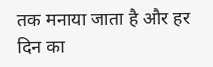तक मनाया जाता है और हर दिन का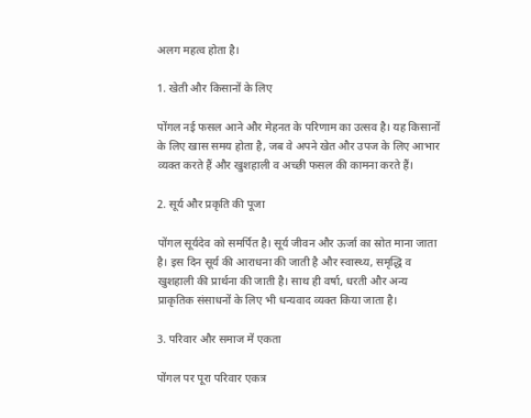अलग महत्व होता है।

1. खेती और किसानों के लिए

पोंगल नई फसल आने और मेहनत के परिणाम का उत्सव है। यह किसानों के लिए खास समय होता है, जब वे अपने खेत और उपज के लिए आभार व्यक्त करते हैं और खुशहाली व अच्छी फसल की कामना करते हैं।

2. सूर्य और प्रकृति की पूजा

पोंगल सूर्यदेव को समर्पित है। सूर्य जीवन और ऊर्जा का स्रोत माना जाता है। इस दिन सूर्य की आराधना की जाती है और स्वास्थ्य, समृद्धि व खुशहाली की प्रार्थना की जाती है। साथ ही वर्षा, धरती और अन्य प्राकृतिक संसाधनों के लिए भी धन्यवाद व्यक्त किया जाता है।

3. परिवार और समाज में एकता

पोंगल पर पूरा परिवार एकत्र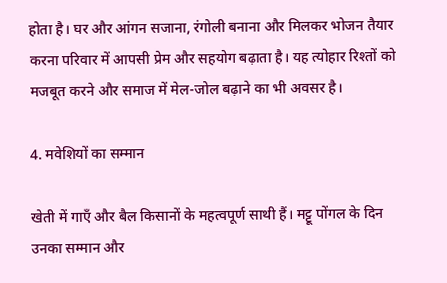होता है। घर और आंगन सजाना, रंगोली बनाना और मिलकर भोजन तैयार करना परिवार में आपसी प्रेम और सहयोग बढ़ाता है। यह त्योहार रिश्तों को मजबूत करने और समाज में मेल-जोल बढ़ाने का भी अवसर है।

4. मवेशियों का सम्मान

खेती में गाएँ और बैल किसानों के महत्वपूर्ण साथी हैं। मट्टू पोंगल के दिन उनका सम्मान और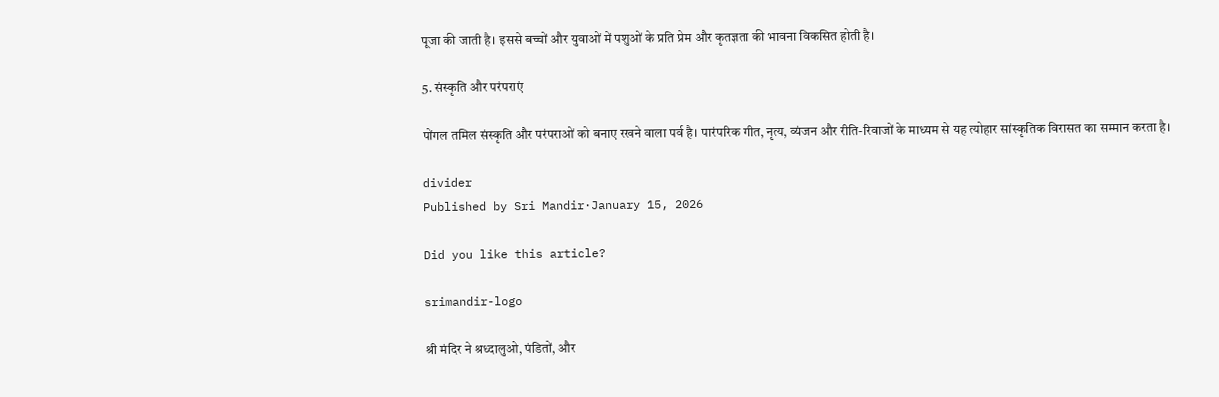पूजा की जाती है। इससे बच्चों और युवाओं में पशुओं के प्रति प्रेम और कृतज्ञता की भावना विकसित होती है।

5. संस्कृति और परंपराएं

पोंगल तमिल संस्कृति और परंपराओं को बनाए रखने वाला पर्व है। पारंपरिक गीत, नृत्य, व्यंजन और रीति-रिवाजों के माध्यम से यह त्योहार सांस्कृतिक विरासत का सम्मान करता है।

divider
Published by Sri Mandir·January 15, 2026

Did you like this article?

srimandir-logo

श्री मंदिर ने श्रध्दालुओ, पंडितों, और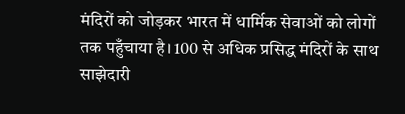मंदिरों को जोड़कर भारत में धार्मिक सेवाओं को लोगों तक पहुँचाया है। 100 से अधिक प्रसिद्ध मंदिरों के साथ साझेदारी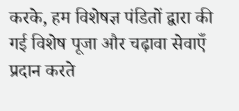करके, हम विशेषज्ञ पंडितों द्वारा की गई विशेष पूजा और चढ़ावा सेवाएँ प्रदान करते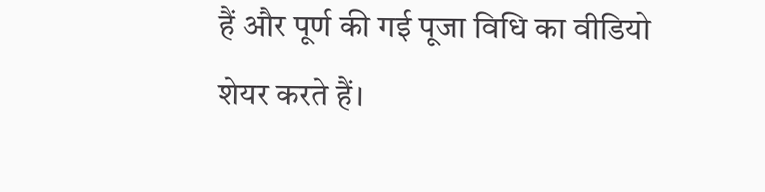हैं और पूर्ण की गई पूजा विधि का वीडियो शेयर करते हैं।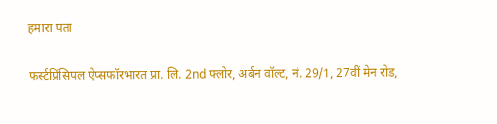हमारा पता

फर्स्टप्रिंसिपल ऐप्सफॉरभारत प्रा. लि. 2nd फ्लोर, अर्बन वॉल्ट, नं. 29/1, 27वीं मेन रोड,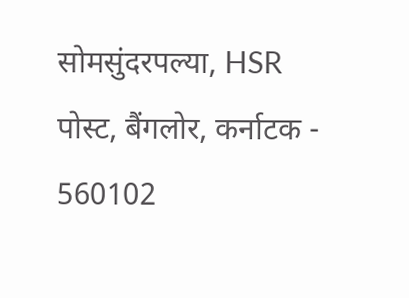सोमसुंदरपल्या, HSR पोस्ट, बैंगलोर, कर्नाटक - 560102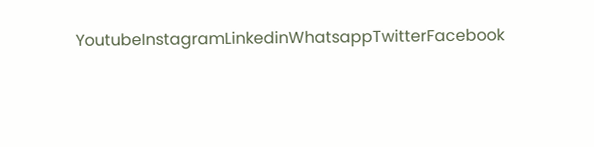YoutubeInstagramLinkedinWhatsappTwitterFacebook